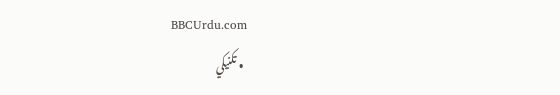BBCUrdu.com
  • تکنيکي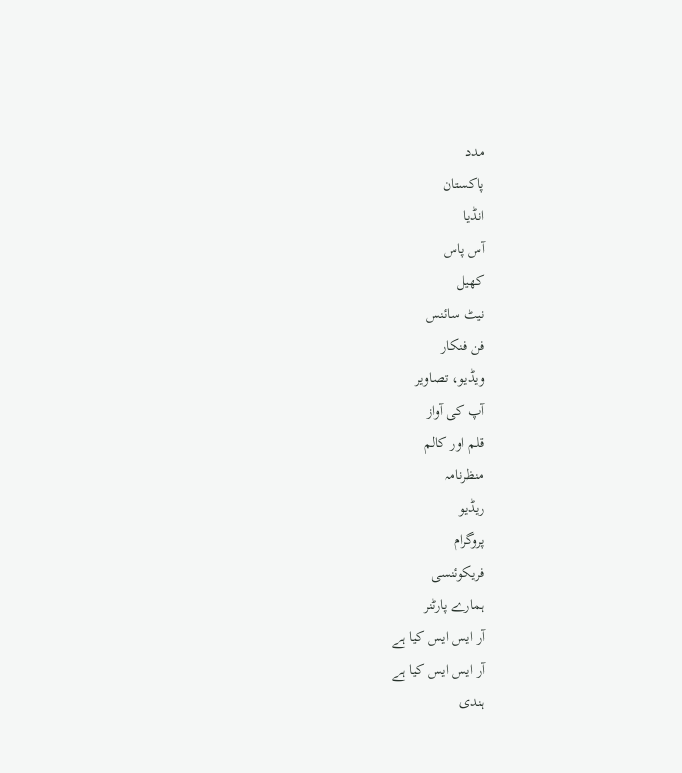مدد
پاکستان
انڈیا
آس پاس
کھیل
نیٹ سائنس
فن فنکار
ویڈیو، تصاویر
آپ کی آواز
قلم اور کالم
منظرنامہ
ریڈیو
پروگرام
فریکوئنسی
ہمارے پارٹنر
آر ایس ایس کیا ہے
آر ایس ایس کیا ہے
ہندی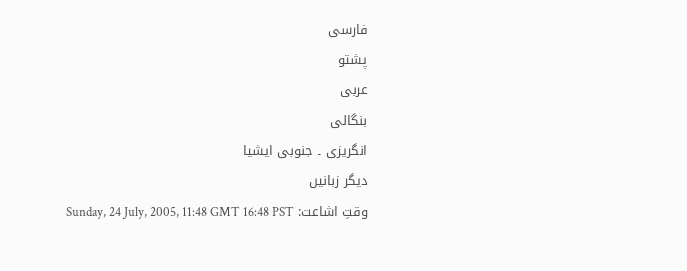فارسی
پشتو
عربی
بنگالی
انگریزی ۔ جنوبی ایشیا
دیگر زبانیں
وقتِ اشاعت: Sunday, 24 July, 2005, 11:48 GMT 16:48 PST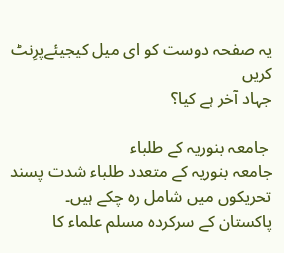یہ صفحہ دوست کو ای میل کیجیئےپرِنٹ کریں
جہاد آخر ہے کیا؟

 جامعہ بنوریہ کے طلباء
جامعہ بنوریہ کے متعدد طلباء شدت پسند تحریکوں میں شامل رہ چکے ہیں۔
پاکستان کے سرکردہ مسلم علماء کا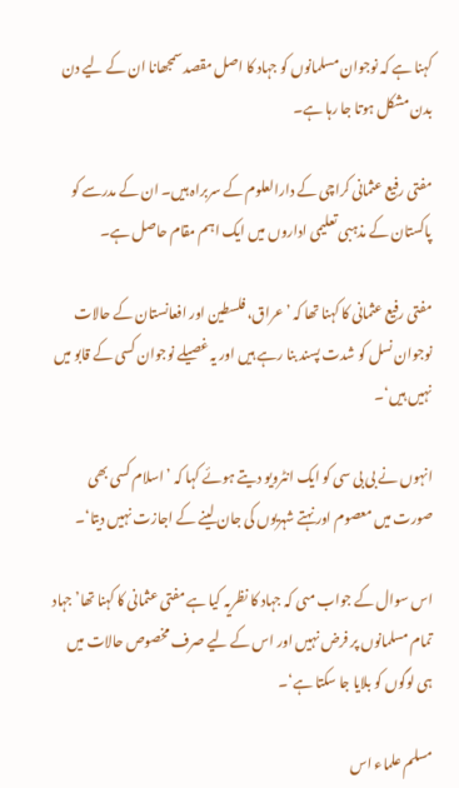کہنا ہے کہ نوجوان مسلمانوں کو جہاد کا اصل مقصد سمجھانا ان کے لیے دن بدن مشکل ہوتا جا رہا ہے۔

مفتی رفیع عثمانی کراچی کے دارالعلوم کے سربراہ ہیں۔ ان کے مدرسے کو پاکستان کے مذہبی تعلیمی اداروں میں ایک اہم مقام حاصل ہے۔

مفتی رفیع عثمانی کا کہنا تھا کہ ’ عراق، فلسطین اور افعانستان کے حالات نوجوان نسل کو شدت پسند بنا رہے ہیں اور یہ غصیلے نوجوان کسی کے قابو میں نہیں ہیں‘۔

انہوں نے بی بی سی کو ایک انٹرویو دیتے ہوئے کہا کہ ’ اسلام کسی بھی صورت میں معصوم اور نہتے شہریوں کی جان لینے کے اجازت نہیں دیتا‘۔

اس سوال کے جواب مںی کہ جہاد کا نظریہ کیا ہے مفتی عثمانی کا کہنا تھا’ جہاد تمام مسلمانوں پر فرض نہیں اور اس کے لیے صرف مخصوص حالات میں ہی لوگوں کو بلایا جا سکتا ہے‘۔

مسلم علماء اس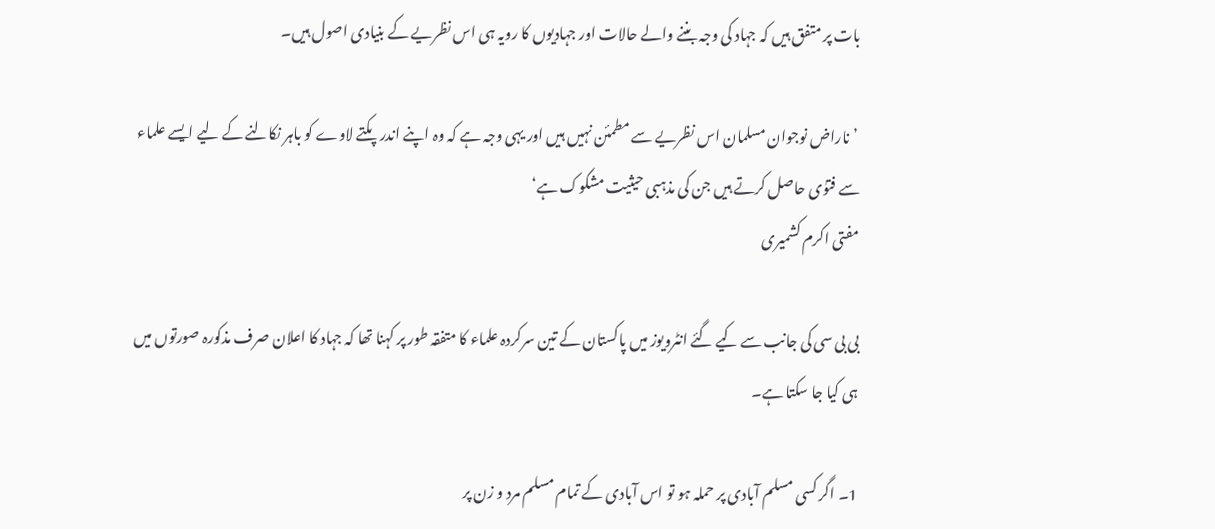بات پر متفق ہیں کہ جہاد کی وجہ بننے والے حالات اور جہادیوں کا رویہ ہی اس نظریے کے بنیادی اصول ہیں۔

 ’ ناراض نوجوان مسلمان اس نظریے سے مطمئن نہیں ہیں اور یہی وجہ ہے کہ وہ اپنے اندر پکتے لاوے کو باہر نکالنے کے لیے ایسے علماء سے فتوٰی حاصل کرتے ہیں جن کی مذہبی حیثیت مشکوک ہے‘
مفتی اکرم کشمیری

بی بی سی کی جانب سے کیے گئے انٹرویوز میں پاکستان کے تین سرکردہ علماء کا متفقہ طور پر کہنا تھا کہ جہاد کا اعلان صرف مذکورہ صورتوں میں ہی کیا جا سکتا ہے۔

1۔ اگر کسی مسلم آبادی پر حملہ ہو تو اس آبادی کے تمام مسلم مرد و زن پر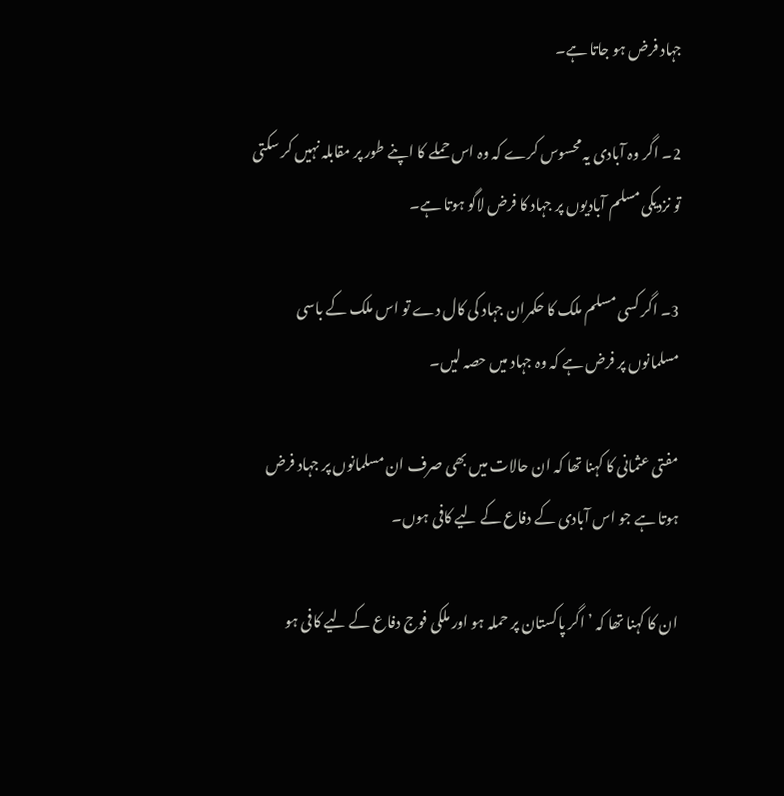جہاد فرض ہو جاتا ہے۔

2۔ اگر وہ آبادی یہ محسوس کرے کہ وہ اس حملے کا اپنے طور پر مقابلہ نہیں کر سکتی تو نزدیکی مسلم آبادیوں پر جہاد کا فرض لاگو ہوتا ہے۔

3۔ اگر کسی مسلم ملک کا حکمران جہاد کی کال دے تو اس ملک کے باسی مسلمانوں پر فرض ہے کہ وہ جہاد میں حصہ لیں۔

مفتی عثمانی کا کہنا تھا کہ ان حالات میں بھی صرف ان مسلمانوں پر جہاد فرض ہوتا ہے جو اس آبادی کے دفاع کے لیے کافی ہوں۔

ان کا کہنا تھا کہ ’ اگر پاکستان پر حملہ ہو اور ملکی فوج دفاع کے لیے کافی ہو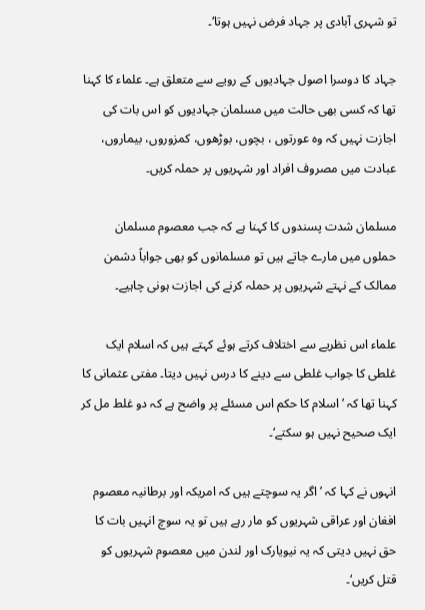تو شہری آبادی پر جہاد فرض نہیں ہوتا‘۔

جہاد کا دوسرا اصول جہادیوں کے رویے سے متعلق ہے۔ علماء کا کہنا تھا کہ کسی بھی حالت میں مسلمان جہادیوں کو اس بات کی اجازت نہیں کہ وہ عورتوں ، بچوں، بوڑھوں، کمزوروں، بیماروں، عبادت میں مصروف افراد اور شہریوں پر حملہ کریں۔

مسلمان شدت پسندوں کا کہنا ہے کہ جب معصوم مسلمان حملوں میں مارے جاتے ہیں تو مسلمانوں کو بھی جواباً دشمن ممالک کے نہتے شہریوں پر حملہ کرنے کی اجازت ہونی چاہیے۔

علماء اس نظریے سے اختلاف کرتے ہوئے کہتے ہیں کہ اسلام ایک غلطی کا جواب غلطی سے دینے کا درس نہیں دیتا۔ مفتی عثمانی کا کہنا تھا کہ ’ اسلام کا حکم اس مسئلے پر واضح ہے کہ دو غلط مل کر ایک صحیح نہیں ہو سکتے‘۔

انہوں نے کہا کہ ’ اگر یہ سوچتے ہیں کہ امریکہ اور برطانیہ معصوم افغان اور عراقی شہریوں کو مار رہے ہیں تو یہ سوچ انہیں بات کا حق نہیں دیتی کہ یہ نیویارک اور لندن میں معصوم شہریوں کو قتل کریں‘۔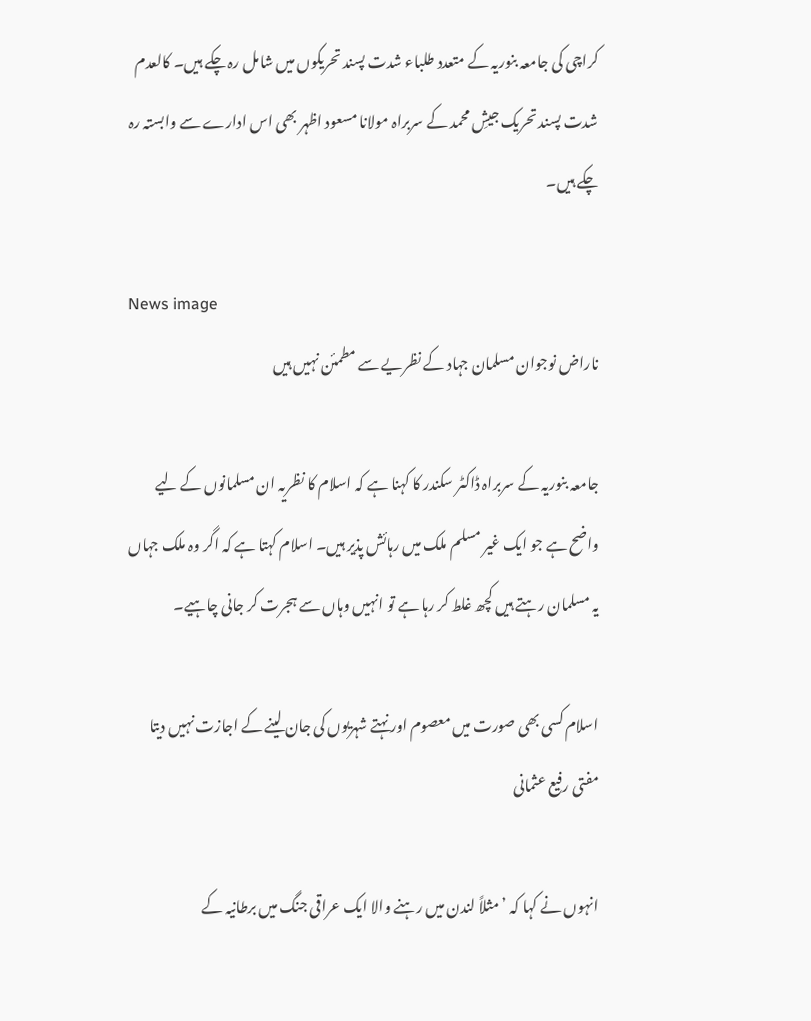کراچی کی جامعہ بنوریہ کے متعدد طلباء شدت پسند تحریکوں میں شامل رہ چکے ہیں۔ کالعدم شدت پسند تحریک جیشِ محمد کے سربراہ مولانا مسعود اظہر بھی اس ادارے سے وابستہ رہ چکے ہیں۔

News image
ناراض نوجوان مسلمان جہاد کے نظریے سے مطمئن نہیں ہیں

جامعہ بنوریہ کے سربراہ ڈاکٹر سکندر کا کہنا ہے کہ اسلام کا نظریہ ان مسلمانوں کے لیے واضح ہے جو ایک غیر مسلم ملک میں رہائش پذیر ہیں۔ اسلام کہتا ہے کہ اگر وہ ملک جہاں یہ مسلمان رہتے ہیں کچھ غلط کر رہا ہے تو انہیں وہاں سے ہجرت کر جانی چاہیے۔

اسلام کسی بھی صورت میں معصوم اور نہتے شہریوں کی جان لینے کے اجازت نہیں دیتا
مفتی رفیع عثمانی

انہوں نے کہا کہ ’مثلاً لندن میں رہنے والا ایک عراقی جنگ میں برطانیہ کے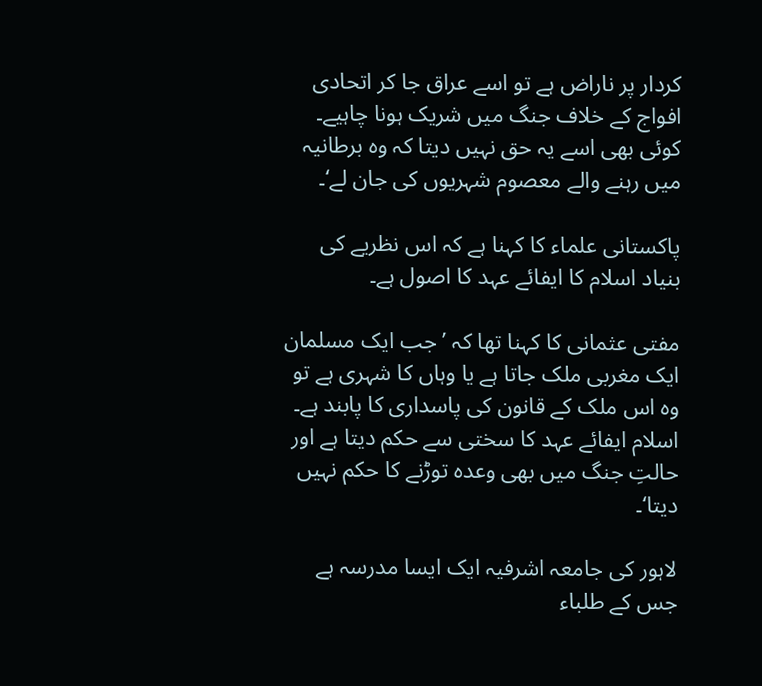کردار پر ناراض ہے تو اسے عراق جا کر اتحادی افواج کے خلاف جنگ میں شریک ہونا چاہیے۔ کوئی بھی اسے یہ حق نہیں دیتا کہ وہ برطانیہ میں رہنے والے معصوم شہریوں کی جان لے‘۔

پاکستانی علماء کا کہنا ہے کہ اس نظریے کی بنیاد اسلام کا ایفائے عہد کا اصول ہے۔

مفتی عثمانی کا کہنا تھا کہ ’ جب ایک مسلمان ایک مغربی ملک جاتا ہے یا وہاں کا شہری ہے تو وہ اس ملک کے قانون کی پاسداری کا پابند ہے۔ اسلام ایفائے عہد کا سختی سے حکم دیتا ہے اور حالتِ جنگ میں بھی وعدہ توڑنے کا حکم نہیں دیتا‘۔

لاہور کی جامعہ اشرفیہ ایک ایسا مدرسہ ہے جس کے طلباء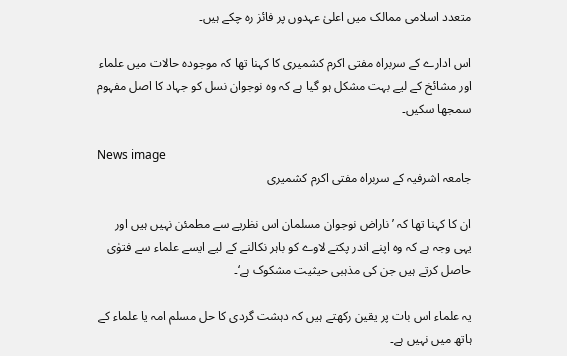متعدد اسلامی ممالک میں اعلیٰ عہدوں پر فائز رہ چکے ہیں۔

اس ادارے کے سربراہ مفتی اکرم کشمیری کا کہنا تھا کہ موجودہ حالات میں علماء اور مشائخ کے لیے بہت مشکل ہو گیا ہے کہ وہ نوجوان نسل کو جہاد کا اصل مفہوم سمجھا سکیں۔

News image
جامعہ اشرفیہ کے سربراہ مفتی اکرم کشمیری

ان کا کہنا تھا کہ ’ ناراض نوجوان مسلمان اس نظریے سے مطمئن نہیں ہیں اور یہی وجہ ہے کہ وہ اپنے اندر پکتے لاوے کو باہر نکالنے کے لیے ایسے علماء سے فتوٰی حاصل کرتے ہیں جن کی مذہبی حیثیت مشکوک ہے‘۔

یہ علماء اس بات پر یقین رکھتے ہیں کہ دہشت گردی کا حل مسلم امہ یا علماء کے ہاتھ میں نہیں ہے۔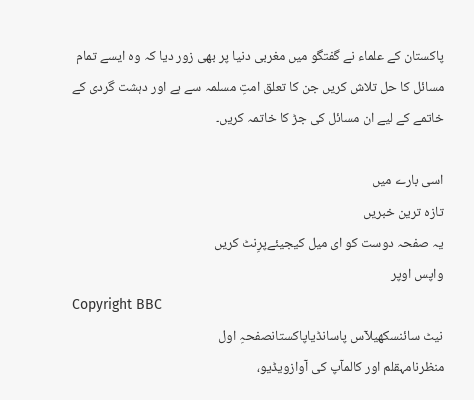پاکستان کے علماء نے گفتگو میں مغربی دنیا پر بھی زور دیا کہ وہ ایسے تمام مسائل کا حل تلاش کریں جن کا تعلق امتِ مسلمہ سے ہے اور دہشت گردی کے خاتمے کے لیے ان مسائل کی جڑ کا خاتمہ کریں۔

اسی بارے میں
تازہ ترین خبریں
یہ صفحہ دوست کو ای میل کیجیئےپرِنٹ کریں
واپس اوپر
Copyright BBC
نیٹ سائنسکھیلآس پاسانڈیاپاکستانصفحہِ اول
منظرنامہقلم اور کالمآپ کی آوازویڈیو،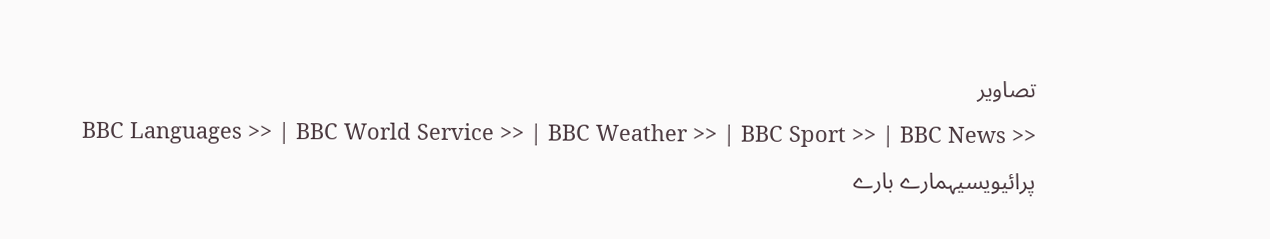تصاویر
BBC Languages >> | BBC World Service >> | BBC Weather >> | BBC Sport >> | BBC News >>
پرائیویسیہمارے بارے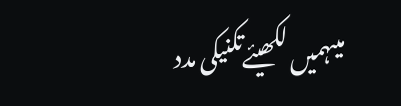میںہمیں لکھیئےتکنیکی مدد